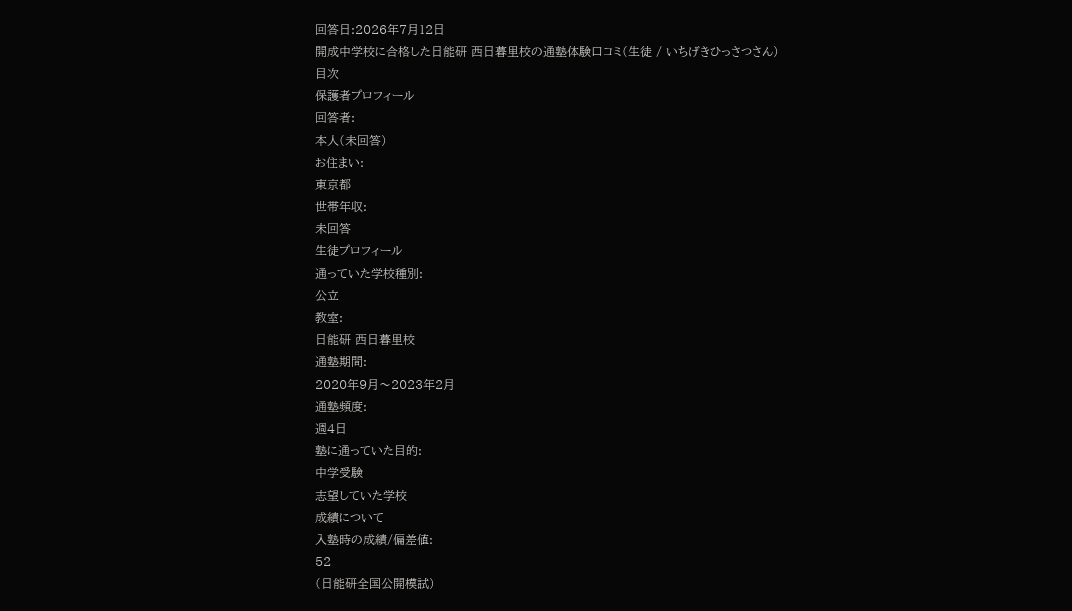回答日:2026年7月12日
開成中学校に合格した日能研 西日暮里校の通塾体験口コミ(生徒 / いちげきひっさつさん)
目次
保護者プロフィール
回答者:
本人(未回答)
お住まい:
東京都
世帯年収:
未回答
生徒プロフィール
通っていた学校種別:
公立
教室:
日能研 西日暮里校
通塾期間:
2020年9月〜2023年2月
通塾頻度:
週4日
塾に通っていた目的:
中学受験
志望していた学校
成績について
入塾時の成績/偏差値:
52
(日能研全国公開模試)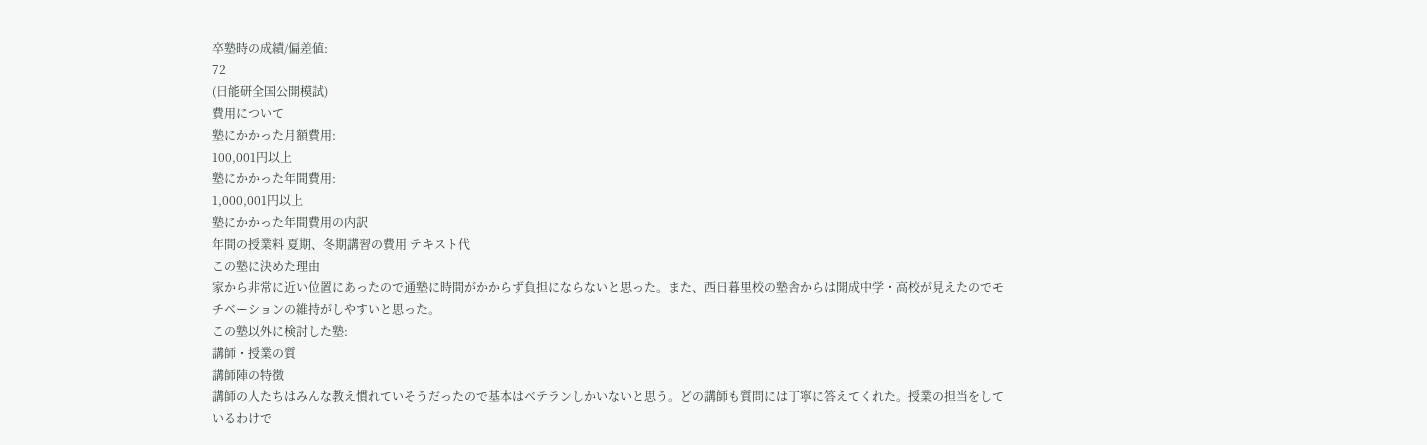卒塾時の成績/偏差値:
72
(日能研全国公開模試)
費用について
塾にかかった月額費用:
100,001円以上
塾にかかった年間費用:
1,000,001円以上
塾にかかった年間費用の内訳
年間の授業料 夏期、冬期講習の費用 テキスト代
この塾に決めた理由
家から非常に近い位置にあったので通塾に時間がかからず負担にならないと思った。また、西日暮里校の塾舎からは開成中学・高校が見えたのでモチベーションの維持がしやすいと思った。
この塾以外に検討した塾:
講師・授業の質
講師陣の特徴
講師の人たちはみんな教え慣れていそうだったので基本はベテランしかいないと思う。どの講師も質問には丁寧に答えてくれた。授業の担当をしているわけで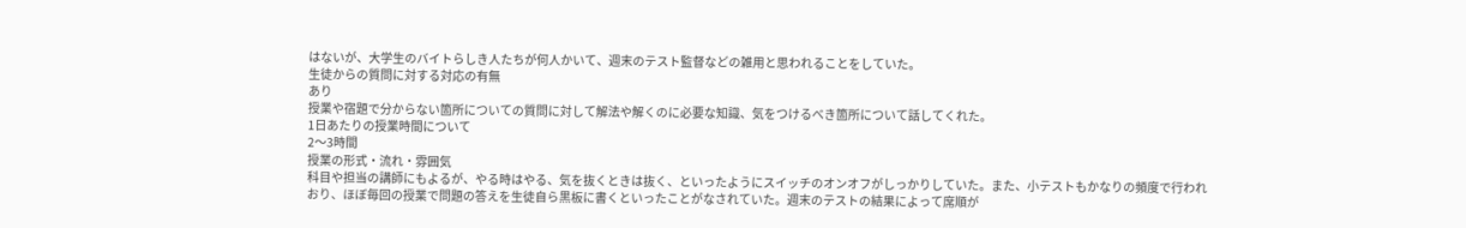はないが、大学生のバイトらしき人たちが何人かいて、週末のテスト監督などの雑用と思われることをしていた。
生徒からの質問に対する対応の有無
あり
授業や宿題で分からない箇所についての質問に対して解法や解くのに必要な知識、気をつけるべき箇所について話してくれた。
1日あたりの授業時間について
2〜3時間
授業の形式・流れ・雰囲気
科目や担当の講師にもよるが、やる時はやる、気を抜くときは抜く、といったようにスイッチのオンオフがしっかりしていた。また、小テストもかなりの頻度で行われおり、ほぼ毎回の授業で問題の答えを生徒自ら黒板に書くといったことがなされていた。週末のテストの結果によって席順が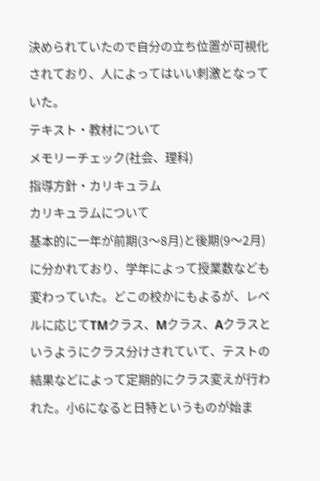決められていたので自分の立ち位置が可視化されており、人によってはいい刺激となっていた。
テキスト・教材について
メモリーチェック(社会、理科)
指導方針・カリキュラム
カリキュラムについて
基本的に一年が前期(3〜8月)と後期(9〜2月)に分かれており、学年によって授業数なども変わっていた。どこの校かにもよるが、レベルに応じてTMクラス、Mクラス、Aクラスというようにクラス分けされていて、テストの結果などによって定期的にクラス変えが行われた。小6になると日特というものが始ま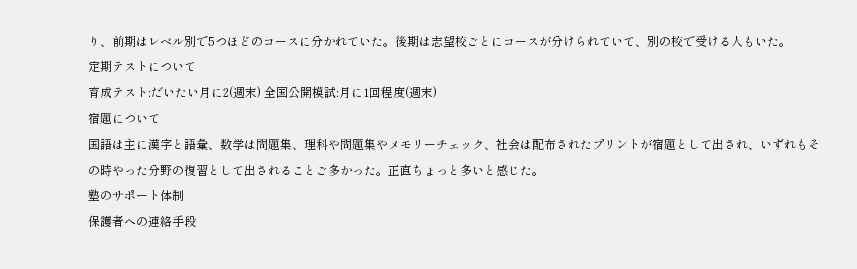り、前期はレベル別で5つほどのコースに分かれていた。後期は志望校ごとにコースが分けられていて、別の校で受ける人もいた。
定期テストについて
育成テスト:だいたい月に2(週末) 全国公開模試:月に1回程度(週末)
宿題について
国語は主に漢字と語彙、数学は問題集、理科や問題集やメモリーチェック、社会は配布されたプリントが宿題として出され、いずれもその時やった分野の復習として出されることご多かった。正直ちょっと多いと感じた。
塾のサポート体制
保護者への連絡手段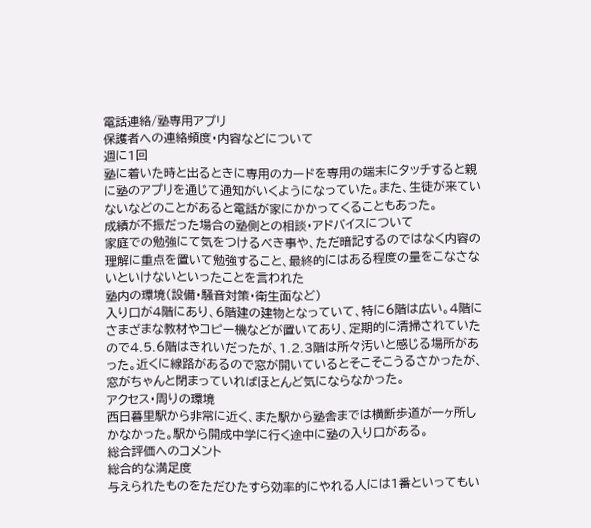電話連絡/塾専用アプリ
保護者への連絡頻度・内容などについて
週に1回
塾に着いた時と出るときに専用のカードを専用の端末にタッチすると親に塾のアプリを通じて通知がいくようになっていた。また、生徒が来ていないなどのことがあると電話が家にかかってくることもあった。
成績が不振だった場合の塾側との相談・アドバイスについて
家庭での勉強にて気をつけるべき事や、ただ暗記するのではなく内容の理解に重点を置いて勉強すること、最終的にはある程度の量をこなさないといけないといったことを言われた
塾内の環境(設備・騒音対策・衛生面など)
入り口が4階にあり、6階建の建物となっていて、特に6階は広い。4階にさまざまな教材やコピー機などが置いてあり、定期的に清掃されていたので4.5.6階はきれいだったが、1.2.3階は所々汚いと感じる場所があった。近くに線路があるので窓が開いているとそこそこうるさかったが、窓がちゃんと閉まっていればほとんど気にならなかった。
アクセス・周りの環境
西日暮里駅から非常に近く、また駅から塾舎までは横断歩道が一ヶ所しかなかった。駅から開成中学に行く途中に塾の入り口がある。
総合評価へのコメント
総合的な満足度
与えられたものをただひたすら効率的にやれる人には1番といってもい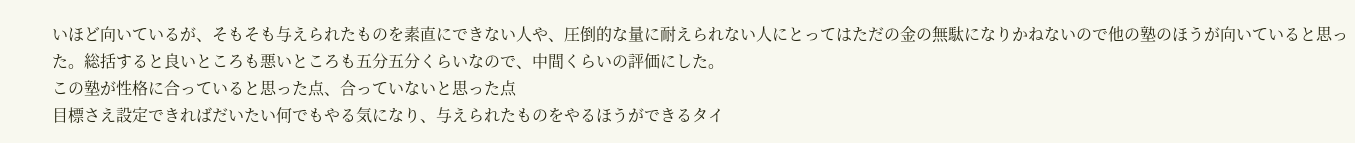いほど向いているが、そもそも与えられたものを素直にできない人や、圧倒的な量に耐えられない人にとってはただの金の無駄になりかねないので他の塾のほうが向いていると思った。総括すると良いところも悪いところも五分五分くらいなので、中間くらいの評価にした。
この塾が性格に合っていると思った点、合っていないと思った点
目標さえ設定できればだいたい何でもやる気になり、与えられたものをやるほうができるタイ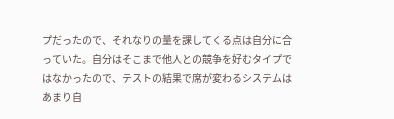プだったので、それなりの量を課してくる点は自分に合っていた。自分はそこまで他人との競争を好むタイプではなかったので、テストの結果で席が変わるシステムはあまり自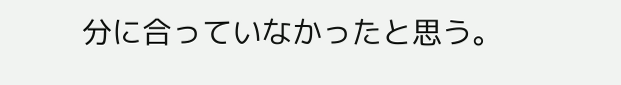分に合っていなかったと思う。